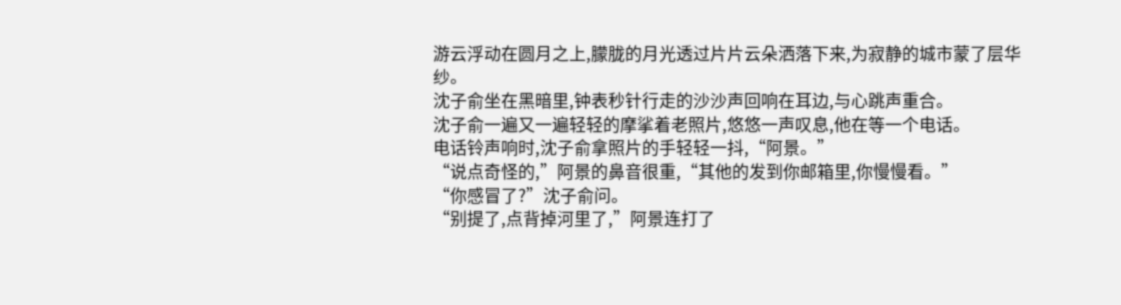游云浮动在圆月之上,朦胧的月光透过片片云朵洒落下来,为寂静的城市蒙了层华纱。
沈子俞坐在黑暗里,钟表秒针行走的沙沙声回响在耳边,与心跳声重合。
沈子俞一遍又一遍轻轻的摩挲着老照片,悠悠一声叹息,他在等一个电话。
电话铃声响时,沈子俞拿照片的手轻轻一抖,“阿景。”
“说点奇怪的,”阿景的鼻音很重,“其他的发到你邮箱里,你慢慢看。”
“你感冒了?”沈子俞问。
“别提了,点背掉河里了,”阿景连打了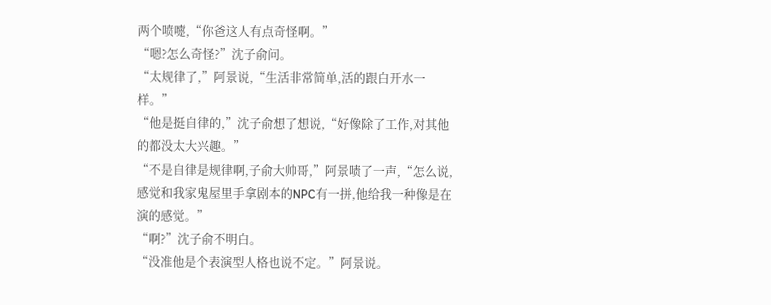两个喷嚏,“你爸这人有点奇怪啊。”
“嗯?怎么奇怪?”沈子俞问。
“太规律了,”阿景说,“生活非常简单,活的跟白开水一样。”
“他是挺自律的,”沈子俞想了想说,“好像除了工作,对其他的都没太大兴趣。”
“不是自律是规律啊,子俞大帅哥,”阿景啧了一声,“怎么说,感觉和我家鬼屋里手拿剧本的NPC有一拼,他给我一种像是在演的感觉。”
“啊?”沈子俞不明白。
“没准他是个表演型人格也说不定。”阿景说。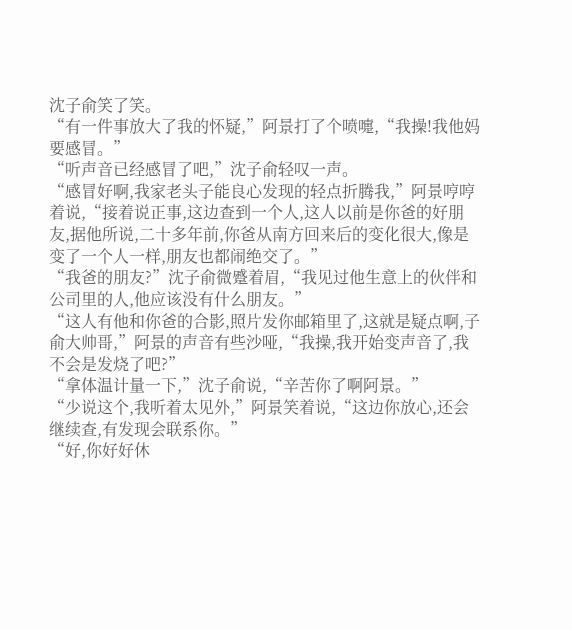沈子俞笑了笑。
“有一件事放大了我的怀疑,”阿景打了个喷嚏,“我操!我他妈要感冒。”
“听声音已经感冒了吧,”沈子俞轻叹一声。
“感冒好啊,我家老头子能良心发现的轻点折腾我,”阿景哼哼着说,“接着说正事,这边查到一个人,这人以前是你爸的好朋友,据他所说,二十多年前,你爸从南方回来后的变化很大,像是变了一个人一样,朋友也都闹绝交了。”
“我爸的朋友?”沈子俞微蹙着眉,“我见过他生意上的伙伴和公司里的人,他应该没有什么朋友。”
“这人有他和你爸的合影,照片发你邮箱里了,这就是疑点啊,子俞大帅哥,”阿景的声音有些沙哑,“我操,我开始变声音了,我不会是发烧了吧?”
“拿体温计量一下,”沈子俞说,“辛苦你了啊阿景。”
“少说这个,我听着太见外,”阿景笑着说,“这边你放心,还会继续查,有发现会联系你。”
“好,你好好休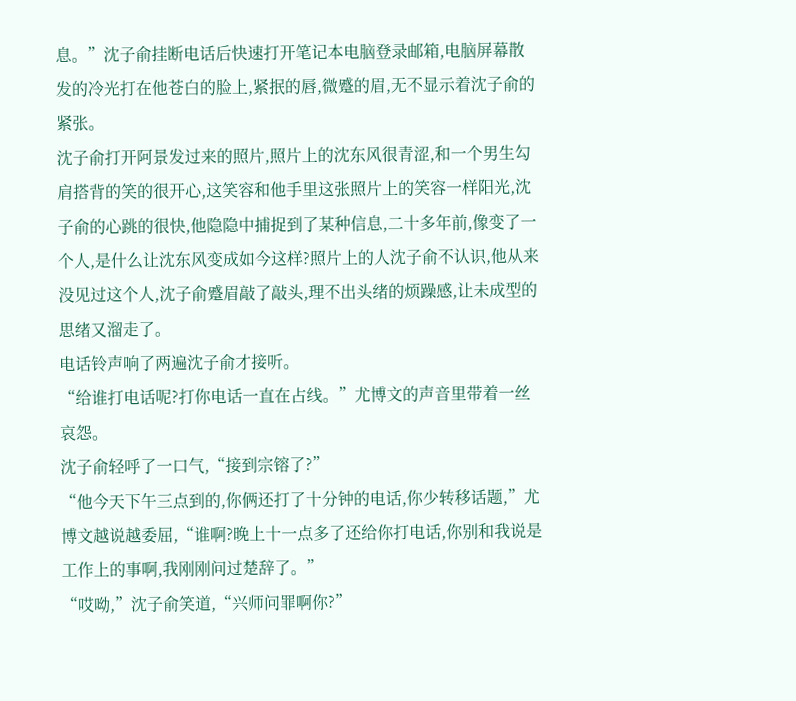息。”沈子俞挂断电话后快速打开笔记本电脑登录邮箱,电脑屏幕散发的冷光打在他苍白的脸上,紧抿的唇,微蹙的眉,无不显示着沈子俞的紧张。
沈子俞打开阿景发过来的照片,照片上的沈东风很青涩,和一个男生勾肩搭背的笑的很开心,这笑容和他手里这张照片上的笑容一样阳光,沈子俞的心跳的很快,他隐隐中捕捉到了某种信息,二十多年前,像变了一个人,是什么让沈东风变成如今这样?照片上的人沈子俞不认识,他从来没见过这个人,沈子俞蹙眉敲了敲头,理不出头绪的烦躁感,让未成型的思绪又溜走了。
电话铃声响了两遍沈子俞才接听。
“给谁打电话呢?打你电话一直在占线。”尤博文的声音里带着一丝哀怨。
沈子俞轻呼了一口气,“接到宗镕了?”
“他今天下午三点到的,你俩还打了十分钟的电话,你少转移话题,”尤博文越说越委屈,“谁啊?晚上十一点多了还给你打电话,你别和我说是工作上的事啊,我刚刚问过楚辞了。”
“哎呦,”沈子俞笑道,“兴师问罪啊你?”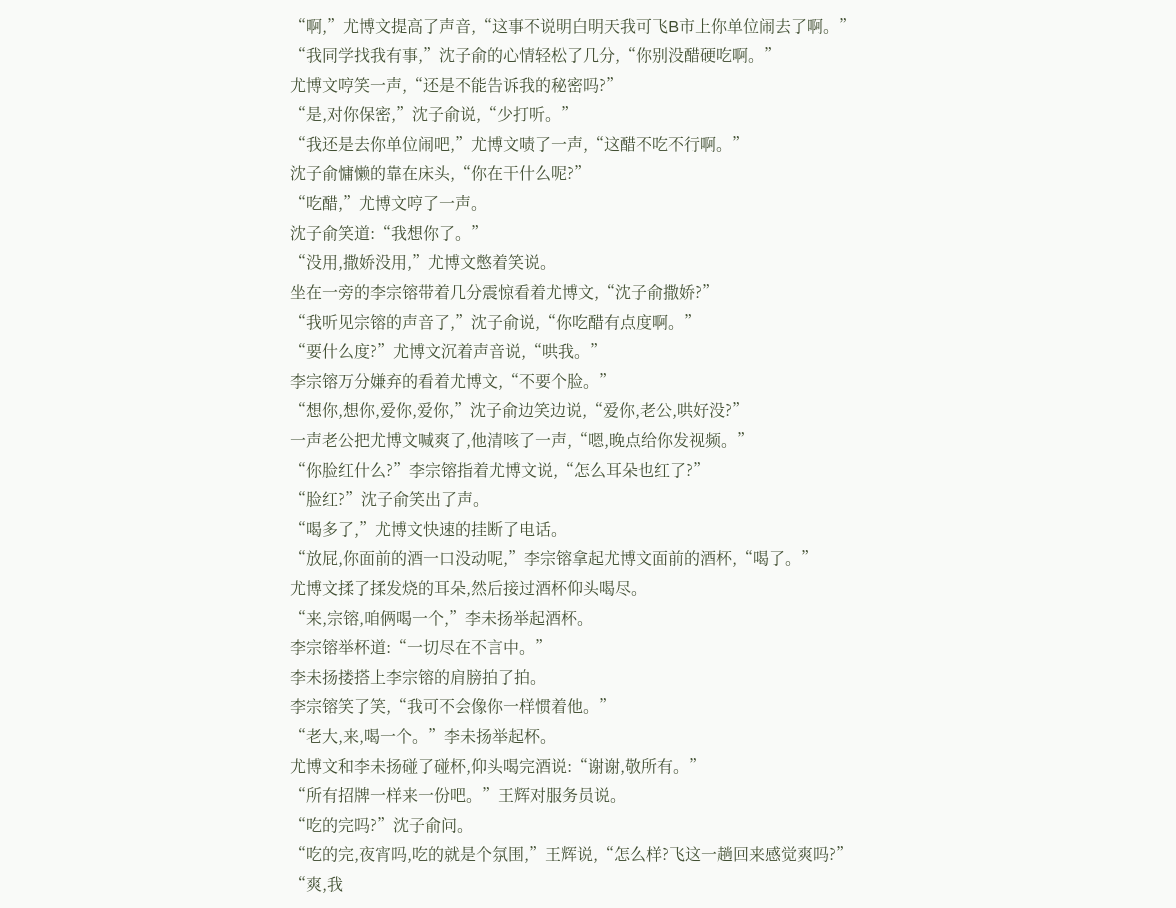“啊,”尤博文提高了声音,“这事不说明白明天我可飞B市上你单位闹去了啊。”
“我同学找我有事,”沈子俞的心情轻松了几分,“你别没醋硬吃啊。”
尤博文哼笑一声,“还是不能告诉我的秘密吗?”
“是,对你保密,”沈子俞说,“少打听。”
“我还是去你单位闹吧,”尤博文啧了一声,“这醋不吃不行啊。”
沈子俞慵懒的靠在床头,“你在干什么呢?”
“吃醋,”尤博文哼了一声。
沈子俞笑道:“我想你了。”
“没用,撒娇没用,”尤博文憋着笑说。
坐在一旁的李宗镕带着几分震惊看着尤博文,“沈子俞撒娇?”
“我听见宗镕的声音了,”沈子俞说,“你吃醋有点度啊。”
“要什么度?”尤博文沉着声音说,“哄我。”
李宗镕万分嫌弃的看着尤博文,“不要个脸。”
“想你,想你,爱你,爱你,”沈子俞边笑边说,“爱你,老公,哄好没?”
一声老公把尤博文喊爽了,他清咳了一声,“嗯,晚点给你发视频。”
“你脸红什么?”李宗镕指着尤博文说,“怎么耳朵也红了?”
“脸红?”沈子俞笑出了声。
“喝多了,”尤博文快速的挂断了电话。
“放屁,你面前的酒一口没动呢,”李宗镕拿起尤博文面前的酒杯,“喝了。”
尤博文揉了揉发烧的耳朵,然后接过酒杯仰头喝尽。
“来,宗镕,咱俩喝一个,”李未扬举起酒杯。
李宗镕举杯道:“一切尽在不言中。”
李未扬搂搭上李宗镕的肩膀拍了拍。
李宗镕笑了笑,“我可不会像你一样惯着他。”
“老大,来,喝一个。”李未扬举起杯。
尤博文和李未扬碰了碰杯,仰头喝完酒说:“谢谢,敬所有。”
“所有招牌一样来一份吧。”王辉对服务员说。
“吃的完吗?”沈子俞问。
“吃的完,夜宵吗,吃的就是个氛围,”王辉说,“怎么样?飞这一趟回来感觉爽吗?”
“爽,我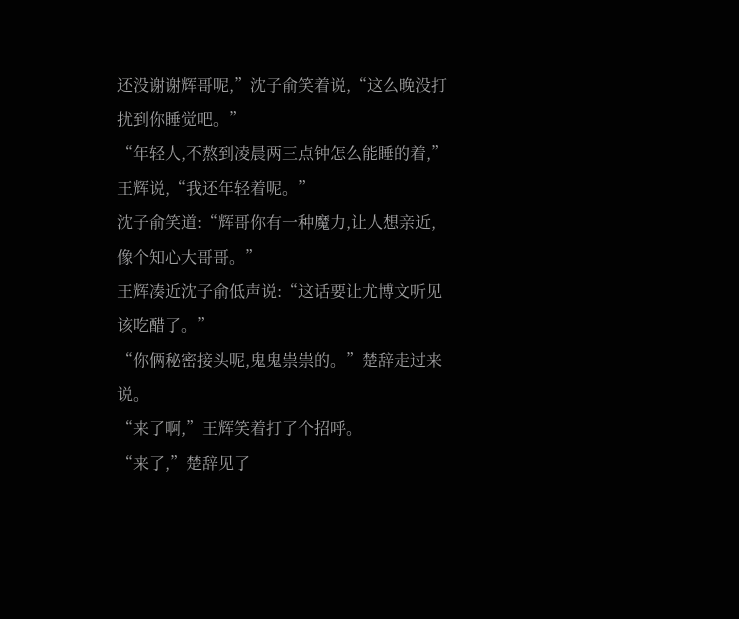还没谢谢辉哥呢,”沈子俞笑着说,“这么晚没打扰到你睡觉吧。”
“年轻人,不熬到凌晨两三点钟怎么能睡的着,”王辉说,“我还年轻着呢。”
沈子俞笑道:“辉哥你有一种魔力,让人想亲近,像个知心大哥哥。”
王辉凑近沈子俞低声说:“这话要让尤博文听见该吃醋了。”
“你俩秘密接头呢,鬼鬼祟祟的。”楚辞走过来说。
“来了啊,”王辉笑着打了个招呼。
“来了,”楚辞见了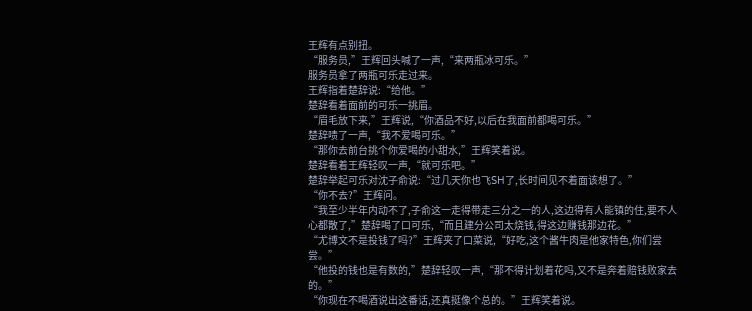王辉有点别扭。
“服务员,”王辉回头喊了一声,“来两瓶冰可乐。”
服务员拿了两瓶可乐走过来。
王辉指着楚辞说:“给他。”
楚辞看着面前的可乐一挑眉。
“眉毛放下来,”王辉说,“你酒品不好,以后在我面前都喝可乐。”
楚辞啧了一声,“我不爱喝可乐。”
“那你去前台挑个你爱喝的小甜水,”王辉笑着说。
楚辞看着王辉轻叹一声,“就可乐吧。”
楚辞举起可乐对沈子俞说:“过几天你也飞SH了,长时间见不着面该想了。”
“你不去?”王辉问。
“我至少半年内动不了,子俞这一走得带走三分之一的人,这边得有人能镇的住,要不人心都散了,”楚辞喝了口可乐,“而且建分公司太烧钱,得这边赚钱那边花。”
“尤博文不是投钱了吗?”王辉夹了口菜说,“好吃,这个酱牛肉是他家特色,你们尝尝。”
“他投的钱也是有数的,”楚辞轻叹一声,“那不得计划着花吗,又不是奔着赔钱败家去的。”
“你现在不喝酒说出这番话,还真挺像个总的。”王辉笑着说。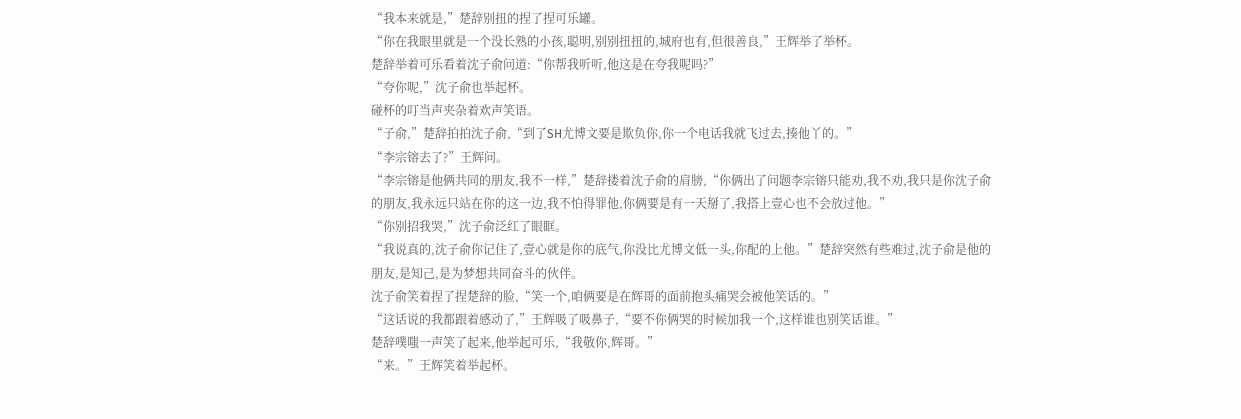“我本来就是,”楚辞别扭的捏了捏可乐罐。
“你在我眼里就是一个没长熟的小孩,聪明,别别扭扭的,城府也有,但很善良,”王辉举了举杯。
楚辞举着可乐看着沈子俞问道:“你帮我听听,他这是在夸我呢吗?”
“夸你呢,”沈子俞也举起杯。
碰杯的叮当声夹杂着欢声笑语。
“子俞,”楚辞拍拍沈子俞,“到了SH尤博文要是欺负你,你一个电话我就飞过去,揍他丫的。”
“李宗镕去了?”王辉问。
“李宗镕是他俩共同的朋友,我不一样,”楚辞搂着沈子俞的肩膀,“你俩出了问题李宗镕只能劝,我不劝,我只是你沈子俞的朋友,我永远只站在你的这一边,我不怕得罪他,你俩要是有一天掰了,我搭上壹心也不会放过他。”
“你别招我哭,”沈子俞泛红了眼眶。
“我说真的,沈子俞你记住了,壹心就是你的底气,你没比尤博文低一头,你配的上他。”楚辞突然有些难过,沈子俞是他的朋友,是知己,是为梦想共同奋斗的伙伴。
沈子俞笑着捏了捏楚辞的脸,“笑一个,咱俩要是在辉哥的面前抱头痛哭会被他笑话的。”
“这话说的我都跟着感动了,”王辉吸了吸鼻子,“要不你俩哭的时候加我一个,这样谁也别笑话谁。”
楚辞噗嗤一声笑了起来,他举起可乐,“我敬你,辉哥。”
“来。”王辉笑着举起杯。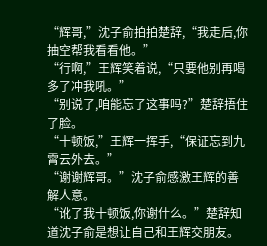“辉哥,”沈子俞拍拍楚辞,“我走后,你抽空帮我看看他。”
“行啊,”王辉笑着说,“只要他别再喝多了冲我吼。”
“别说了,咱能忘了这事吗?”楚辞捂住了脸。
“十顿饭,”王辉一挥手,“保证忘到九霄云外去。”
“谢谢辉哥。”沈子俞感激王辉的善解人意。
“讹了我十顿饭,你谢什么。”楚辞知道沈子俞是想让自己和王辉交朋友。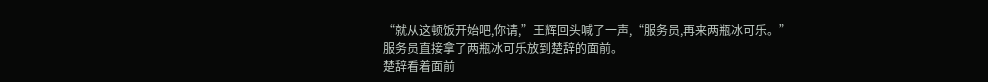“就从这顿饭开始吧,你请,”王辉回头喊了一声,“服务员,再来两瓶冰可乐。”
服务员直接拿了两瓶冰可乐放到楚辞的面前。
楚辞看着面前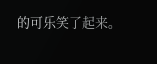的可乐笑了起来。